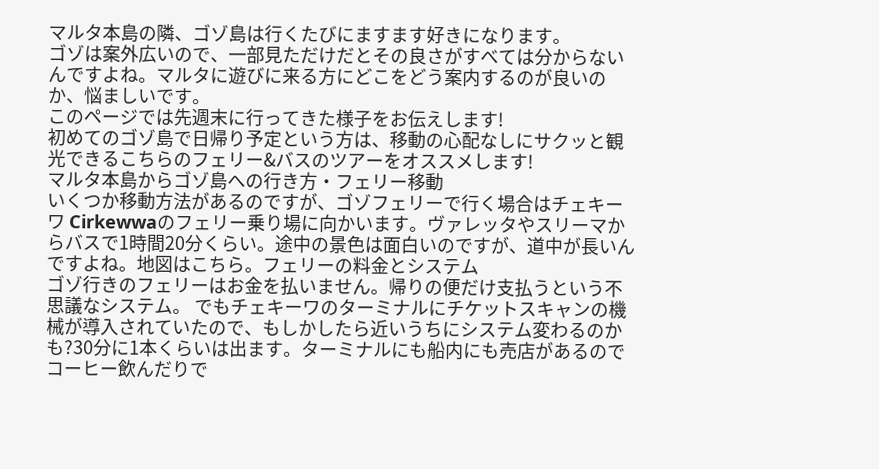マルタ本島の隣、ゴゾ島は行くたびにますます好きになります。
ゴゾは案外広いので、一部見ただけだとその良さがすべては分からないんですよね。マルタに遊びに来る方にどこをどう案内するのが良いのか、悩ましいです。
このページでは先週末に行ってきた様子をお伝えします!
初めてのゴゾ島で日帰り予定という方は、移動の心配なしにサクッと観光できるこちらのフェリー&バスのツアーをオススメします!
マルタ本島からゴゾ島への行き方・フェリー移動
いくつか移動方法があるのですが、ゴゾフェリーで行く場合はチェキーワ Cirkewwaのフェリー乗り場に向かいます。ヴァレッタやスリーマからバスで1時間20分くらい。途中の景色は面白いのですが、道中が長いんですよね。地図はこちら。フェリーの料金とシステム
ゴゾ行きのフェリーはお金を払いません。帰りの便だけ支払うという不思議なシステム。 でもチェキーワのターミナルにチケットスキャンの機械が導入されていたので、もしかしたら近いうちにシステム変わるのかも?30分に1本くらいは出ます。ターミナルにも船内にも売店があるのでコーヒー飲んだりで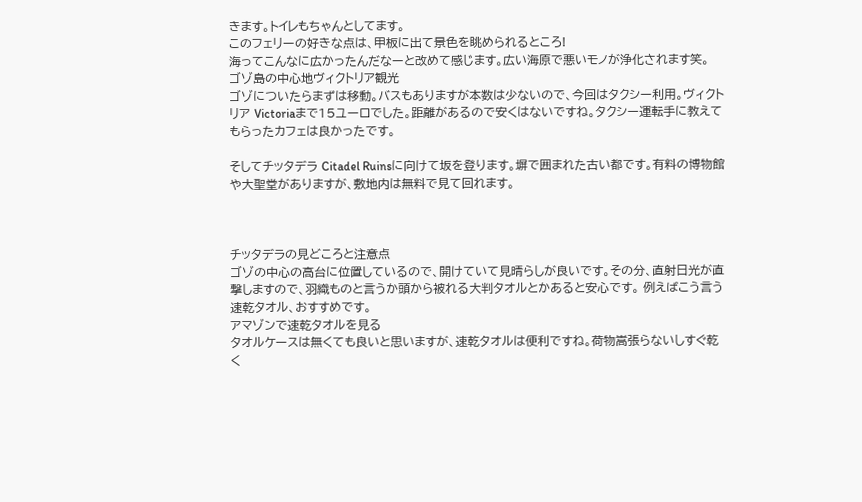きます。トイレもちゃんとしてます。
このフェリーの好きな点は、甲板に出て景色を眺められるところ!
海ってこんなに広かったんだなーと改めて感じます。広い海原で悪いモノが浄化されます笑。
ゴゾ島の中心地ヴィクトリア観光
ゴゾについたらまずは移動。バスもありますが本数は少ないので、今回はタクシー利用。ヴィクトリア Victoriaまで15ユーロでした。距離があるので安くはないですね。タクシー運転手に教えてもらったカフェは良かったです。

そしてチッタデラ Citadel Ruinsに向けて坂を登ります。塀で囲まれた古い都です。有料の博物館や大聖堂がありますが、敷地内は無料で見て回れます。



チッタデラの見どころと注意点
ゴゾの中心の高台に位置しているので、開けていて見晴らしが良いです。その分、直射日光が直撃しますので、羽織ものと言うか頭から被れる大判タオルとかあると安心です。 例えばこう言う速乾タオル、おすすめです。
アマゾンで速乾タオルを見る
タオルケースは無くても良いと思いますが、速乾タオルは便利ですね。荷物嵩張らないしすぐ乾く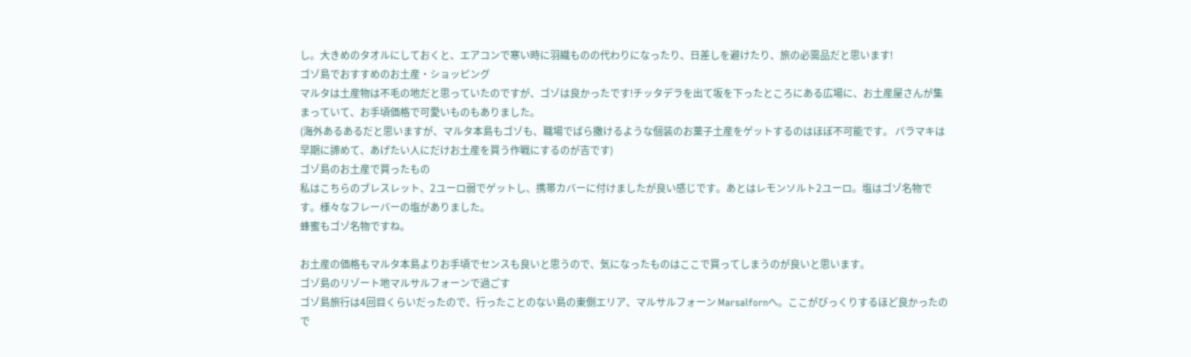し。大きめのタオルにしておくと、エアコンで寒い時に羽織ものの代わりになったり、日差しを避けたり、旅の必需品だと思います!
ゴゾ島でおすすめのお土産・ショッピング
マルタは土産物は不毛の地だと思っていたのですが、ゴゾは良かったです!チッタデラを出て坂を下ったところにある広場に、お土産屋さんが集まっていて、お手頃価格で可愛いものもありました。
(海外あるあるだと思いますが、マルタ本島もゴゾも、職場でばら撒けるような個装のお菓子土産をゲットするのはほぼ不可能です。 バラマキは早期に諦めて、あげたい人にだけお土産を買う作戦にするのが吉です)
ゴゾ島のお土産で買ったもの
私はこちらのブレスレット、2ユーロ弱でゲットし、携帯カバーに付けましたが良い感じです。あとはレモンソルト2ユーロ。塩はゴゾ名物です。様々なフレーバーの塩がありました。
蜂蜜もゴゾ名物ですね。

お土産の価格もマルタ本島よりお手頃でセンスも良いと思うので、気になったものはここで買ってしまうのが良いと思います。
ゴゾ島のリゾート地マルサルフォーンで過ごす
ゴゾ島旅行は4回目くらいだったので、行ったことのない島の東側エリア、マルサルフォーン Marsalfornへ。ここがびっくりするほど良かったので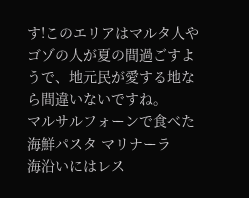す!このエリアはマルタ人やゴゾの人が夏の間過ごすようで、地元民が愛する地なら間違いないですね。
マルサルフォーンで食べた海鮮パスタ マリナーラ
海沿いにはレス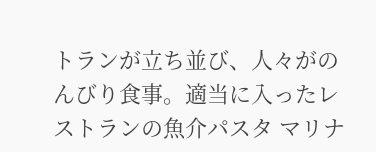トランが立ち並び、人々がのんびり食事。適当に入ったレストランの魚介パスタ マリナ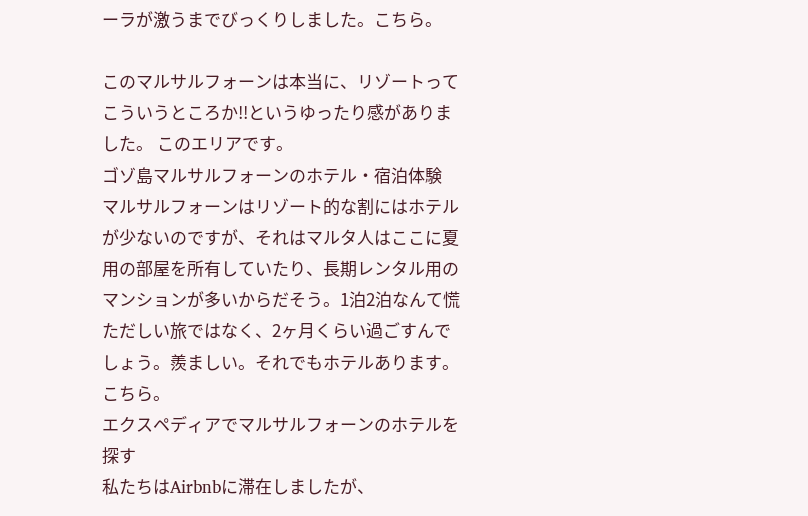ーラが激うまでびっくりしました。こちら。

このマルサルフォーンは本当に、リゾートってこういうところか!!というゆったり感がありました。 このエリアです。
ゴゾ島マルサルフォーンのホテル・宿泊体験
マルサルフォーンはリゾート的な割にはホテルが少ないのですが、それはマルタ人はここに夏用の部屋を所有していたり、長期レンタル用のマンションが多いからだそう。1泊2泊なんて慌ただしい旅ではなく、2ヶ月くらい過ごすんでしょう。羨ましい。それでもホテルあります。こちら。
エクスペディアでマルサルフォーンのホテルを探す
私たちはAirbnbに滞在しましたが、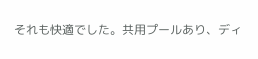それも快適でした。共用プールあり、ディ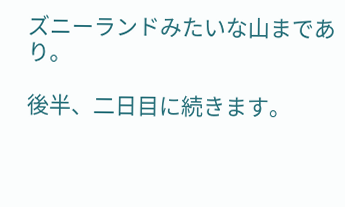ズニーランドみたいな山まであり。

後半、二日目に続きます。